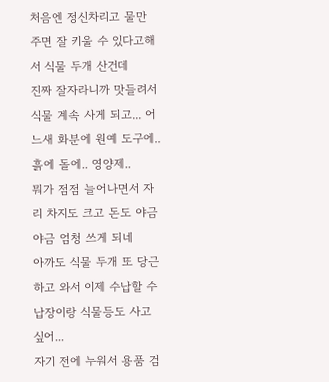처음엔 정신차리고 물만 주면 잘 키울 수 있다고해서 식물 두개 산건데
진짜 잘자라니까 맛들려서 식물 계속 사게 되고... 어느새 화분에 원예 도구에.. 흙에 돌에.. 영양제..
뭐가 점점 늘어나면서 자리 차지도 크고 돈도 야금야금 엄청 쓰게 되네
아까도 식물 두개 또 당근하고 와서 이제 수납할 수납장이랑 식물등도 사고 싶어...
자기 전에 누워서 용품 검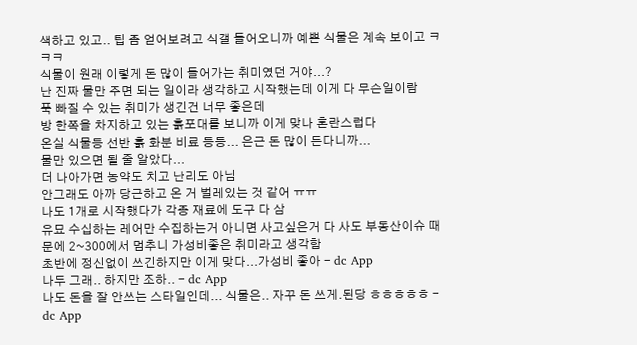색하고 있고.. 팁 좀 얻어보려고 식갤 들어오니까 예쁜 식물은 계속 보이고 ㅋㅋㅋ
식물이 원래 이렇게 돈 많이 들어가는 취미였던 거야...?
난 진짜 물만 주면 되는 일이라 생각하고 시작했는데 이게 다 무슨일이람
푹 빠질 수 있는 취미가 생긴건 너무 좋은데
방 한쪽을 차지하고 있는 흙포대를 보니까 이게 맞나 혼란스럽다
온실 식물등 선반 흙 화분 비료 등등... 은근 돈 많이 든다니까...
물만 있으면 될 줄 알았다...
더 나아가면 농약도 치고 난리도 아님
안그래도 아까 당근하고 온 거 벌레있는 것 같어 ㅠㅠ
나도 1개로 시작했다가 각종 재료에 도구 다 삼
유묘 수십하는 레어만 수집하는거 아니면 사고싶은거 다 사도 부동산이슈 때문에 2~300에서 멈추니 가성비좋은 취미라고 생각함
초반에 정신없이 쓰긴하지만 이게 맞다...가성비 좋아 - dc App
나두 그래.. 하지만 조하.. - dc App
나도 돈을 잘 안쓰는 스타일인데... 식물은.. 자꾸 돈 쓰게.된당 ㅎㅎㅎㅎㅎ - dc App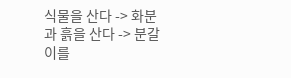식물을 산다 -> 화분과 흙을 산다 -> 분갈이를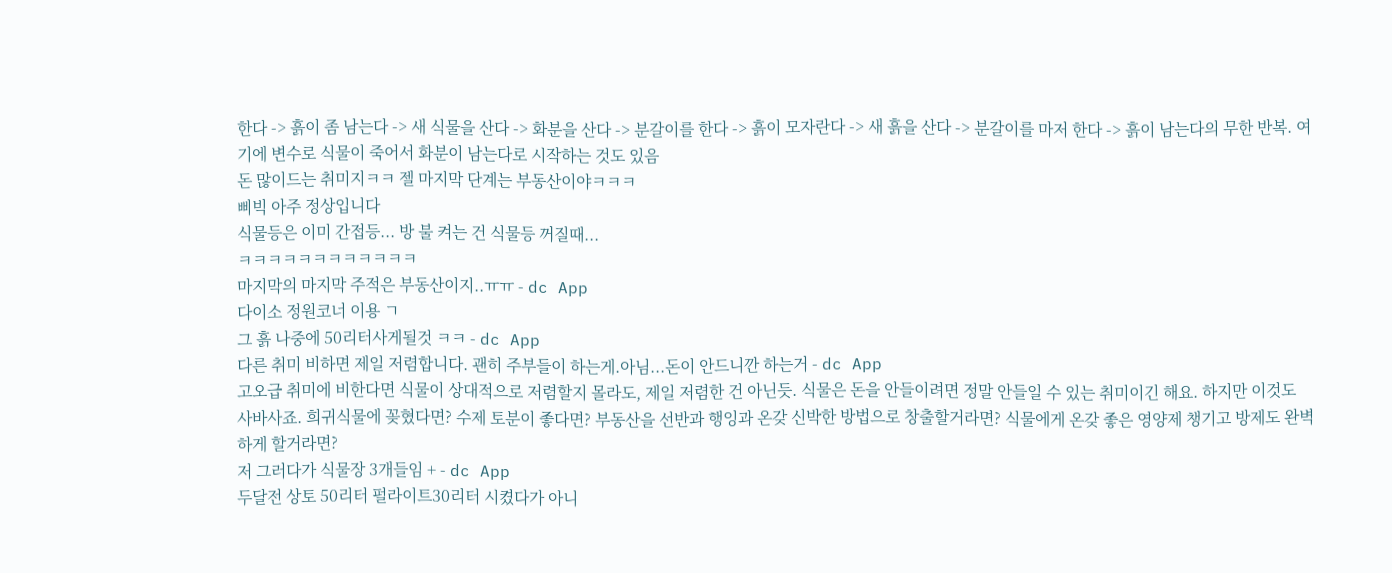한다 -> 흙이 좀 남는다 -> 새 식물을 산다 -> 화분을 산다 -> 분갈이를 한다 -> 흙이 모자란다 -> 새 흙을 산다 -> 분갈이를 마저 한다 -> 흙이 남는다의 무한 반복. 여기에 변수로 식물이 죽어서 화분이 남는다로 시작하는 것도 있음
돈 많이드는 취미지ㅋㅋ 젤 마지막 단계는 부동산이야ㅋㅋㅋ
삐빅 아주 정상입니다
식물등은 이미 간접등... 방 불 켜는 건 식물등 꺼질때...
ㅋㅋㅋㅋㅋㅋㅋㅋㅋㅋㅋㅋ
마지막의 마지막 주적은 부동산이지..ㅠㅠ - dc App
다이소 정원코너 이용 ㄱ
그 흙 나중에 50리터사게될것 ㅋㅋ - dc App
다른 취미 비하면 제일 저렴합니다. 괜히 주부들이 하는게.아님...돈이 안드니깐 하는거 - dc App
고오급 취미에 비한다면 식물이 상대적으로 저렴할지 몰라도, 제일 저렴한 건 아닌듯. 식물은 돈을 안들이려면 정말 안들일 수 있는 취미이긴 해요. 하지만 이것도 사바사죠. 희귀식물에 꽂혔다면? 수제 토분이 좋다면? 부동산을 선반과 행잉과 온갖 신박한 방법으로 창출할거라면? 식물에게 온갖 좋은 영양제 챙기고 방제도 완벽하게 할거라면?
저 그러다가 식물장 3개들임 + - dc App
두달전 상토 50리터 펄라이트30리터 시켰다가 아니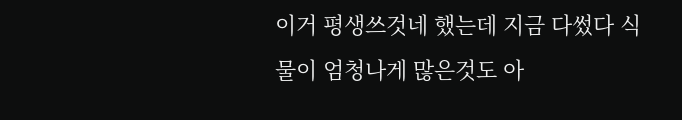이거 평생쓰것네 했는데 지금 다썼다 식물이 엄청나게 많은것도 아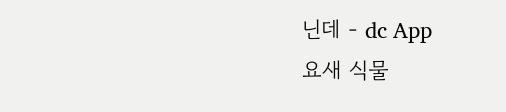닌데 - dc App
요새 식물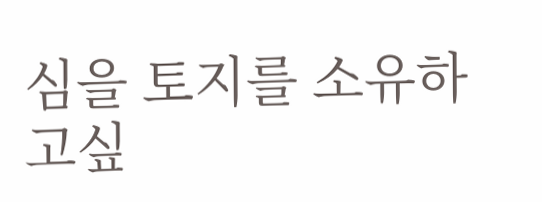심을 토지를 소유하고싶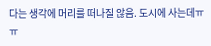다는 생각에 머리를 떠나질 않음. 도시에 사는데ㅠㅠ